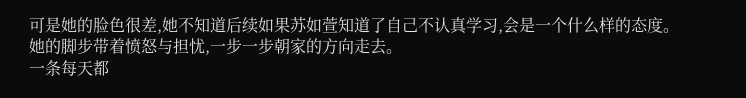可是她的脸色很差,她不知道后续如果苏如萱知道了自己不认真学习,会是一个什么样的态度。
她的脚步带着愤怒与担忧,一步一步朝家的方向走去。
一条每天都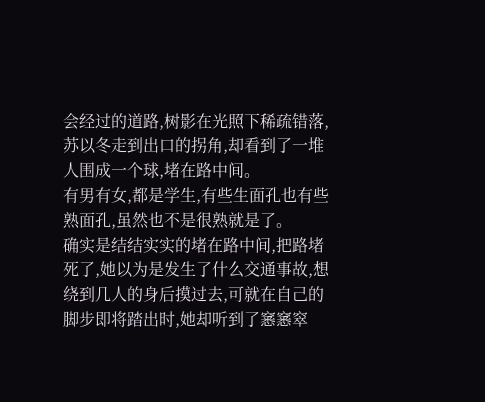会经过的道路,树影在光照下稀疏错落,苏以冬走到出口的拐角,却看到了一堆人围成一个球,堵在路中间。
有男有女,都是学生,有些生面孔也有些熟面孔,虽然也不是很熟就是了。
确实是结结实实的堵在路中间,把路堵死了,她以为是发生了什么交通事故,想绕到几人的身后摸过去,可就在自己的脚步即将踏出时,她却听到了窸窸窣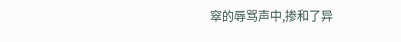窣的辱骂声中,掺和了异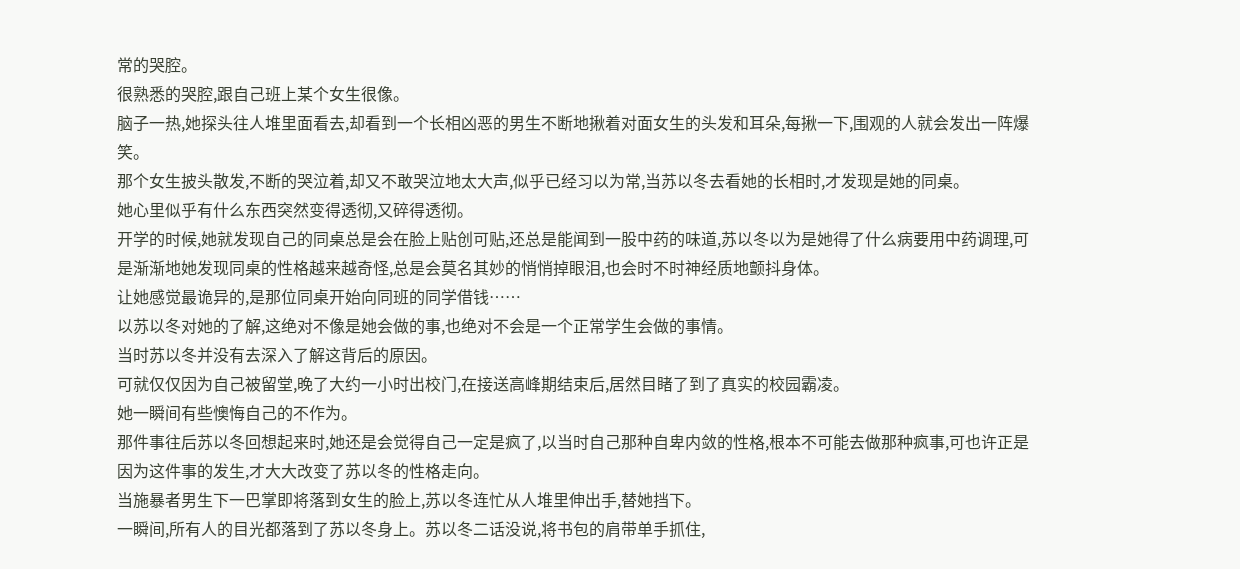常的哭腔。
很熟悉的哭腔,跟自己班上某个女生很像。
脑子一热,她探头往人堆里面看去,却看到一个长相凶恶的男生不断地揪着对面女生的头发和耳朵,每揪一下,围观的人就会发出一阵爆笑。
那个女生披头散发,不断的哭泣着,却又不敢哭泣地太大声,似乎已经习以为常,当苏以冬去看她的长相时,才发现是她的同桌。
她心里似乎有什么东西突然变得透彻,又碎得透彻。
开学的时候,她就发现自己的同桌总是会在脸上贴创可贴,还总是能闻到一股中药的味道,苏以冬以为是她得了什么病要用中药调理,可是渐渐地她发现同桌的性格越来越奇怪,总是会莫名其妙的悄悄掉眼泪,也会时不时神经质地颤抖身体。
让她感觉最诡异的,是那位同桌开始向同班的同学借钱……
以苏以冬对她的了解,这绝对不像是她会做的事,也绝对不会是一个正常学生会做的事情。
当时苏以冬并没有去深入了解这背后的原因。
可就仅仅因为自己被留堂,晚了大约一小时出校门,在接送高峰期结束后,居然目睹了到了真实的校园霸凌。
她一瞬间有些懊悔自己的不作为。
那件事往后苏以冬回想起来时,她还是会觉得自己一定是疯了,以当时自己那种自卑内敛的性格,根本不可能去做那种疯事,可也许正是因为这件事的发生,才大大改变了苏以冬的性格走向。
当施暴者男生下一巴掌即将落到女生的脸上,苏以冬连忙从人堆里伸出手,替她挡下。
一瞬间,所有人的目光都落到了苏以冬身上。苏以冬二话没说,将书包的肩带单手抓住,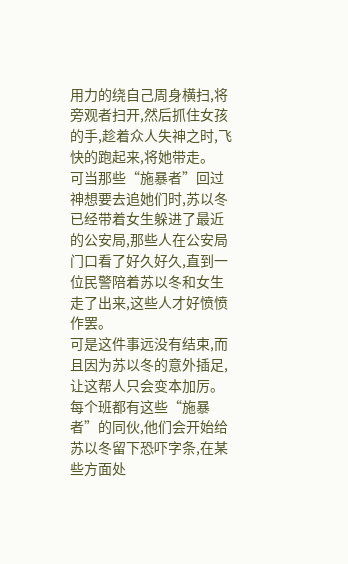用力的绕自己周身横扫,将旁观者扫开,然后抓住女孩的手,趁着众人失神之时,飞快的跑起来,将她带走。
可当那些“施暴者”回过神想要去追她们时,苏以冬已经带着女生躲进了最近的公安局,那些人在公安局门口看了好久好久,直到一位民警陪着苏以冬和女生走了出来,这些人才好愤愤作罢。
可是这件事远没有结束,而且因为苏以冬的意外插足,让这帮人只会变本加厉。
每个班都有这些“施暴者”的同伙,他们会开始给苏以冬留下恐吓字条,在某些方面处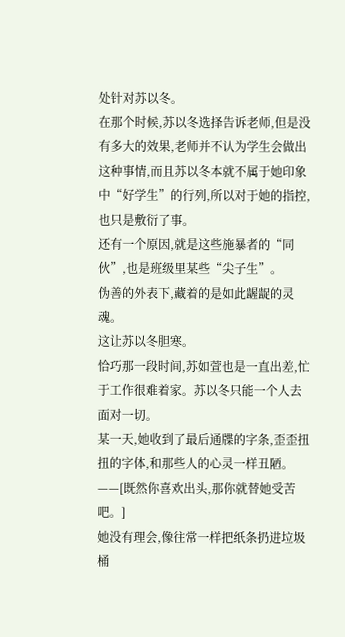处针对苏以冬。
在那个时候,苏以冬选择告诉老师,但是没有多大的效果,老师并不认为学生会做出这种事情,而且苏以冬本就不属于她印象中“好学生”的行列,所以对于她的指控,也只是敷衍了事。
还有一个原因,就是这些施暴者的“同伙”,也是班级里某些“尖子生”。
伪善的外表下,藏着的是如此龌龊的灵魂。
这让苏以冬胆寒。
恰巧那一段时间,苏如萱也是一直出差,忙于工作很难着家。苏以冬只能一个人去面对一切。
某一天,她收到了最后通牒的字条,歪歪扭扭的字体,和那些人的心灵一样丑陋。
——[既然你喜欢出头,那你就替她受苦吧。]
她没有理会,像往常一样把纸条扔进垃圾桶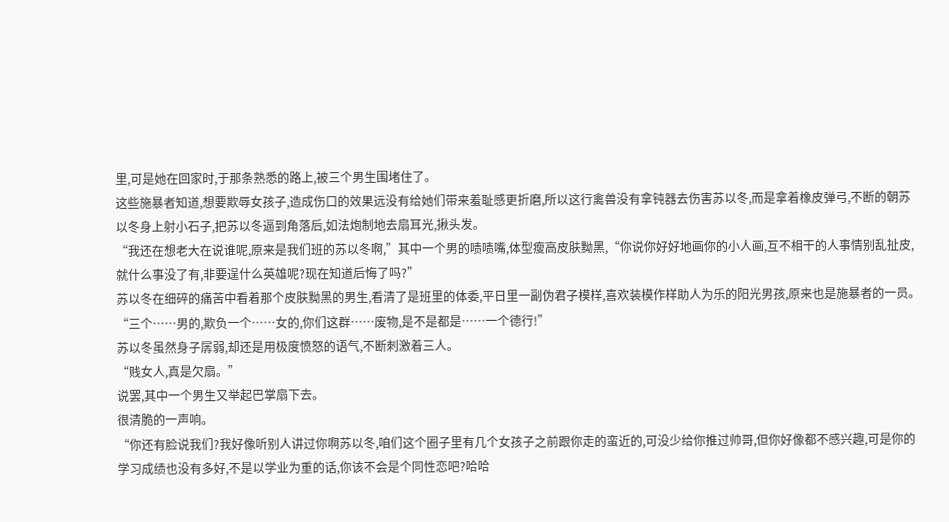里,可是她在回家时,于那条熟悉的路上,被三个男生围堵住了。
这些施暴者知道,想要欺辱女孩子,造成伤口的效果远没有给她们带来羞耻感更折磨,所以这行禽兽没有拿钝器去伤害苏以冬,而是拿着橡皮弹弓,不断的朝苏以冬身上射小石子,把苏以冬逼到角落后,如法炮制地去扇耳光,揪头发。
“我还在想老大在说谁呢,原来是我们班的苏以冬啊,”其中一个男的啧啧嘴,体型瘦高皮肤黝黑,“你说你好好地画你的小人画,互不相干的人事情别乱扯皮,就什么事没了有,非要逞什么英雄呢?现在知道后悔了吗?”
苏以冬在细碎的痛苦中看着那个皮肤黝黑的男生,看清了是班里的体委,平日里一副伪君子模样,喜欢装模作样助人为乐的阳光男孩,原来也是施暴者的一员。
“三个……男的,欺负一个……女的,你们这群……废物,是不是都是……一个德行!”
苏以冬虽然身子孱弱,却还是用极度愤怒的语气,不断刺激着三人。
“贱女人,真是欠扇。”
说罢,其中一个男生又举起巴掌扇下去。
很清脆的一声响。
“你还有脸说我们?我好像听别人讲过你啊苏以冬,咱们这个圈子里有几个女孩子之前跟你走的蛮近的,可没少给你推过帅哥,但你好像都不感兴趣,可是你的学习成绩也没有多好,不是以学业为重的话,你该不会是个同性恋吧?哈哈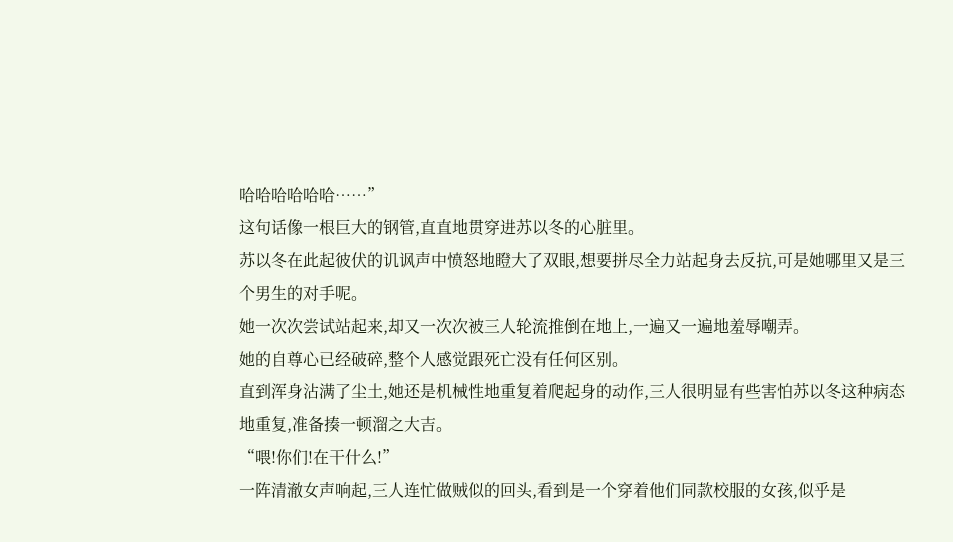哈哈哈哈哈哈……”
这句话像一根巨大的钢管,直直地贯穿进苏以冬的心脏里。
苏以冬在此起彼伏的讥讽声中愤怒地瞪大了双眼,想要拼尽全力站起身去反抗,可是她哪里又是三个男生的对手呢。
她一次次尝试站起来,却又一次次被三人轮流推倒在地上,一遍又一遍地羞辱嘲弄。
她的自尊心已经破碎,整个人感觉跟死亡没有任何区别。
直到浑身沾满了尘土,她还是机械性地重复着爬起身的动作,三人很明显有些害怕苏以冬这种病态地重复,准备揍一顿溜之大吉。
“喂!你们!在干什么!”
一阵清澈女声响起,三人连忙做贼似的回头,看到是一个穿着他们同款校服的女孩,似乎是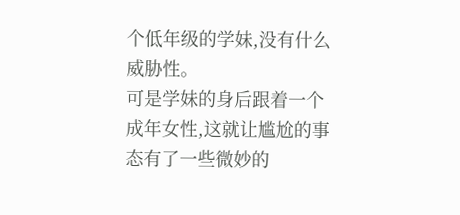个低年级的学妹,没有什么威胁性。
可是学妹的身后跟着一个成年女性,这就让尴尬的事态有了一些微妙的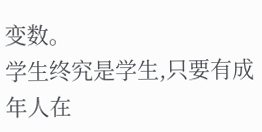变数。
学生终究是学生,只要有成年人在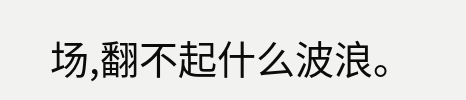场,翻不起什么波浪。